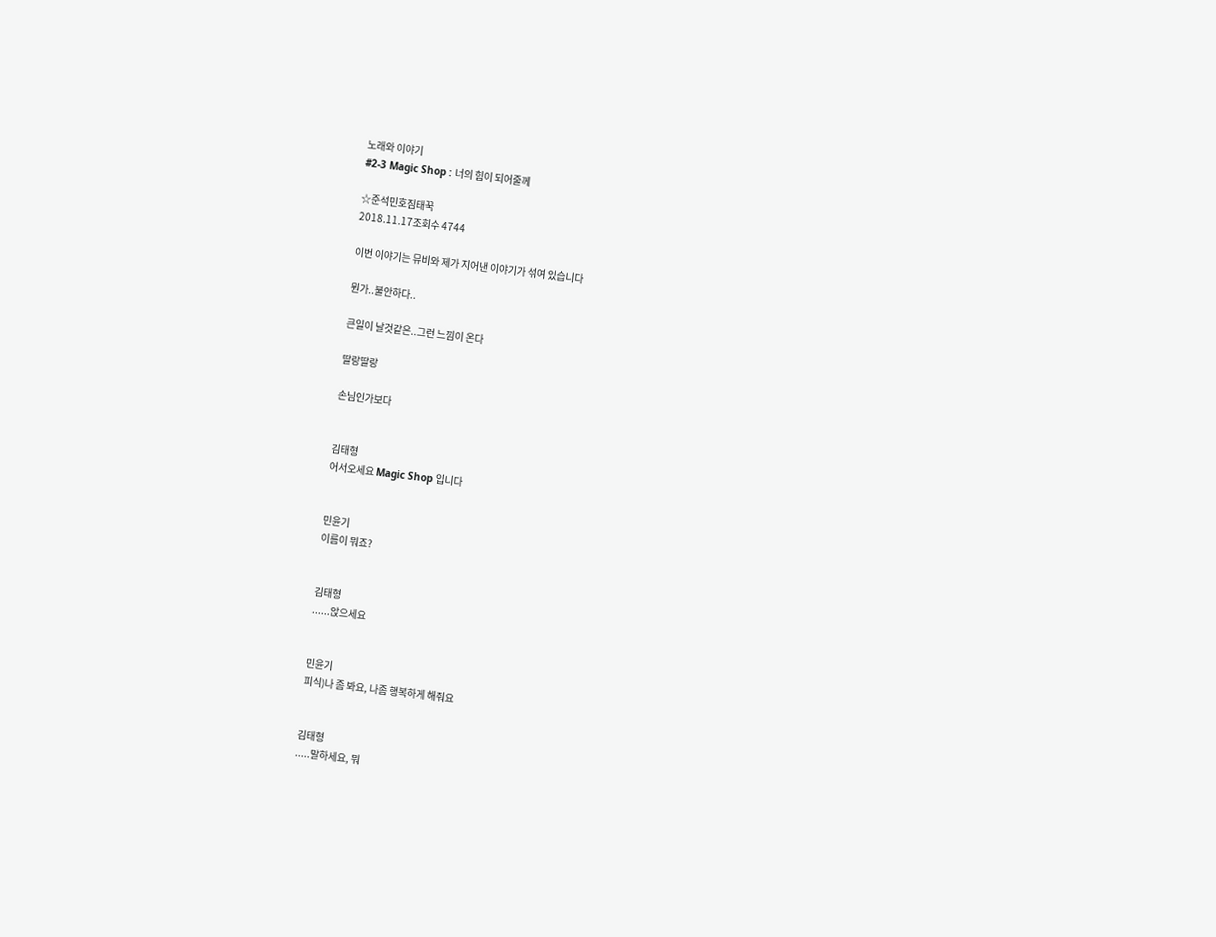노래와 이야기
#2-3 Magic Shop : 너의 힘이 되어줄께

☆준석민호짐태꾹
2018.11.17조회수 4744

이번 이야기는 뮤비와 제가 지어낸 이야기가 섞여 있습니다

뭔가..불안하다..

큰일이 날것같은..그런 느낌이 온다

딸랑딸랑

손님인가보다


김태형
어서오세요 Magic Shop 입니다


민윤기
이름이 뭐죠?


김태형
......앉으세요


민윤기
피식)나 좀 봐요, 나좀 행복하게 해줘요


김태형
.....말하세요, 뭐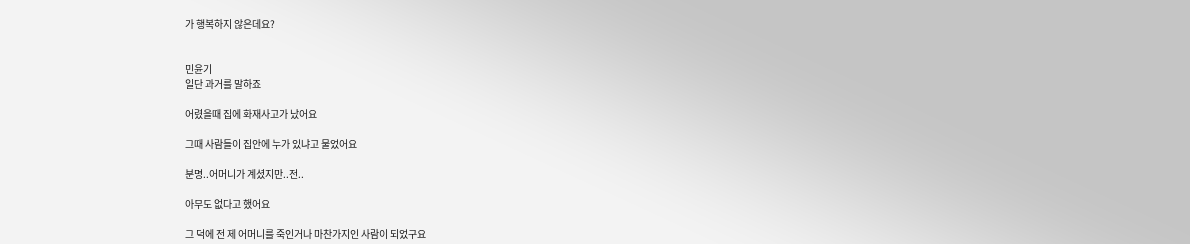가 행복하지 않은데요?


민윤기
일단 과거를 말하죠

어렸을때 집에 화재사고가 났어요

그때 사람들이 집안에 누가 있냐고 물었어요

분명..어머니가 계셨지만..전..

아무도 없다고 했어요

그 덕에 전 제 어머니를 죽인거나 마찬가지인 사람이 되었구요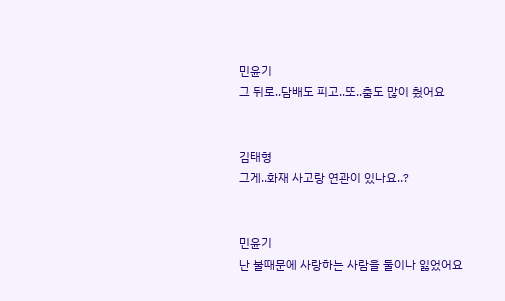민윤기
그 뒤로..담배도 피고..또..춤도 많이 췄어요


김태형
그게..화재 사고랑 연관이 있나요..?


민윤기
난 불때문에 사랑하는 사람을 둘이나 잃었어요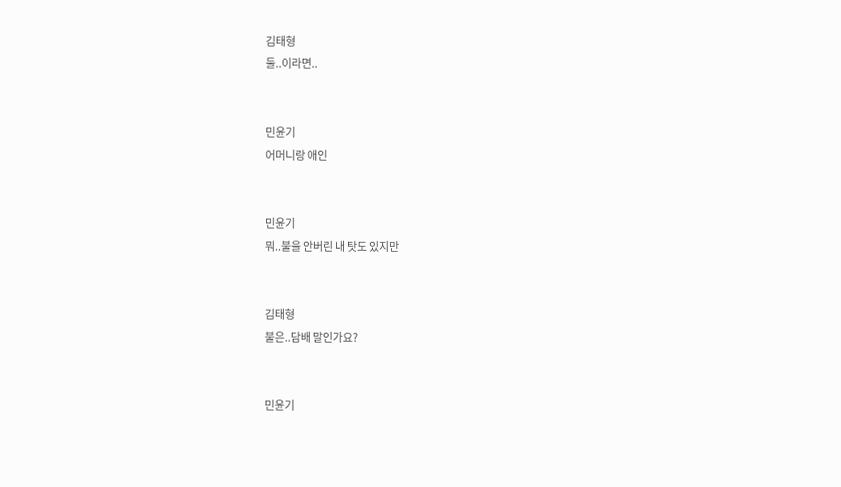김태형
둘..이라면..


민윤기
어머니랑 애인


민윤기
뭐..불을 안버린 내 탓도 있지만


김태형
불은..담배 말인가요?


민윤기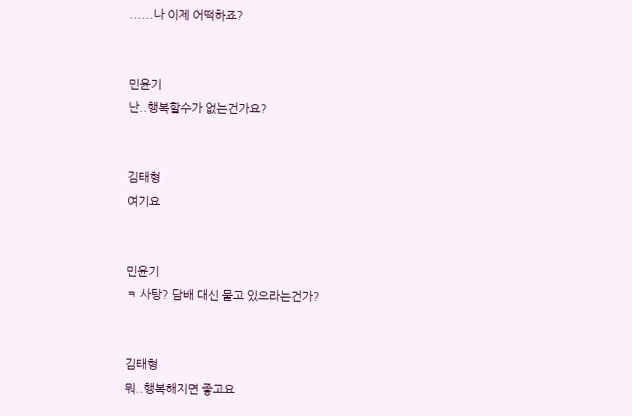......나 이제 어떡하죠?


민윤기
난..행복할수가 없는건가요?


김태형
여기요


민윤기
ㅋ 사탕? 담배 대신 물고 있으라는건가?


김태형
뭐..행복해지면 좋고요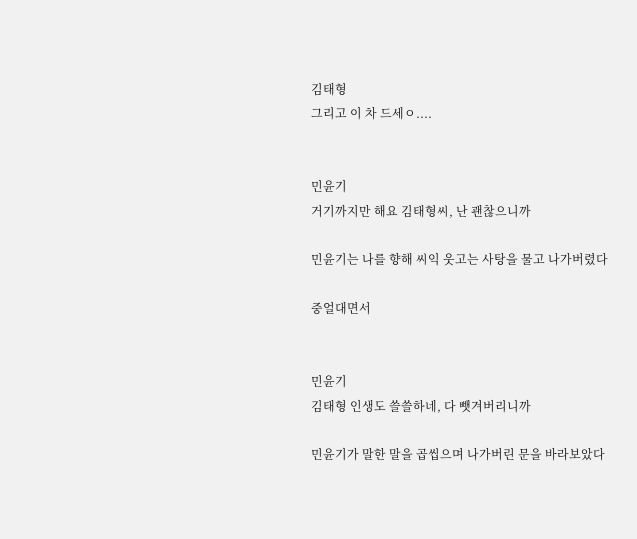김태형
그리고 이 차 드세ㅇ....


민윤기
거기까지만 해요 김태형씨, 난 괜찮으니까

민윤기는 나를 향해 씨익 웃고는 사탕을 물고 나가버렸다

중얼대면서


민윤기
김태형 인생도 쓸쓸하네, 다 뺏겨버리니까

민윤기가 말한 말을 곱씹으며 나가버린 문을 바라보았다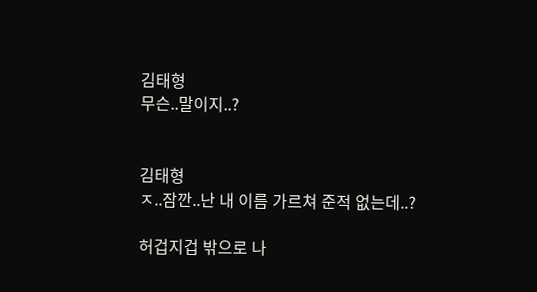김태형
무슨..말이지..?


김태형
ㅈ..잠깐..난 내 이름 가르쳐 준적 없는데..?

허겁지겁 밖으로 나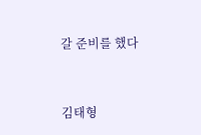갈 준비를 했다


김태형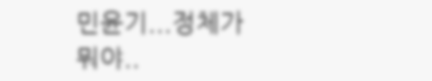민윤기...정체가 뭐야..